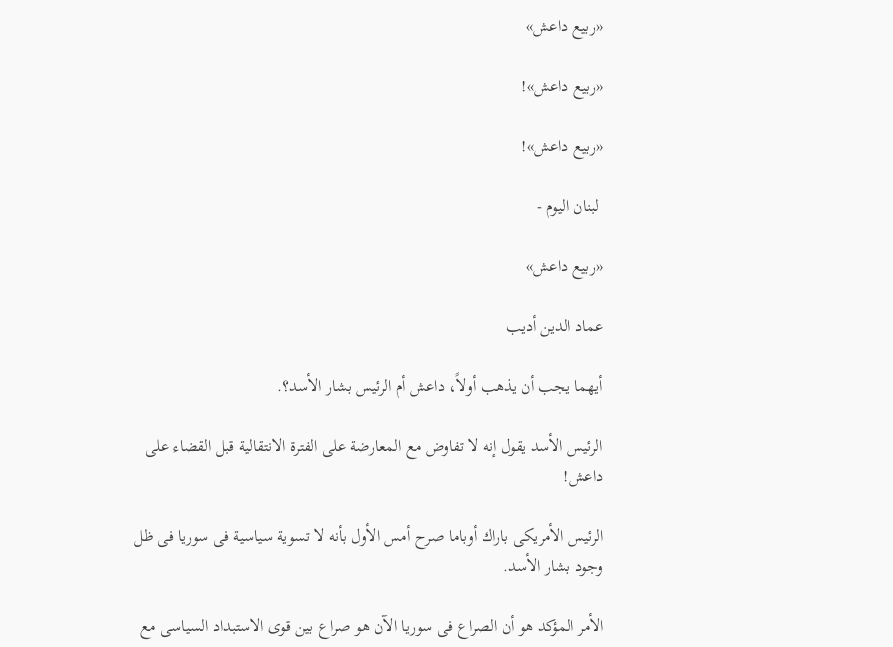«ربيع داعش»

«ربيع داعش»!

«ربيع داعش»!

 لبنان اليوم -

«ربيع داعش»

عماد الدين أديب

أيهما يجب أن يذهب أولاً، داعش أم الرئيس بشار الأسد؟.

الرئيس الأسد يقول إنه لا تفاوض مع المعارضة على الفترة الانتقالية قبل القضاء على داعش!

الرئيس الأمريكى باراك أوباما صرح أمس الأول بأنه لا تسوية سياسية فى سوريا فى ظل وجود بشار الأسد.

الأمر المؤكد هو أن الصراع فى سوريا الآن هو صراع بين قوى الاستبداد السياسى مع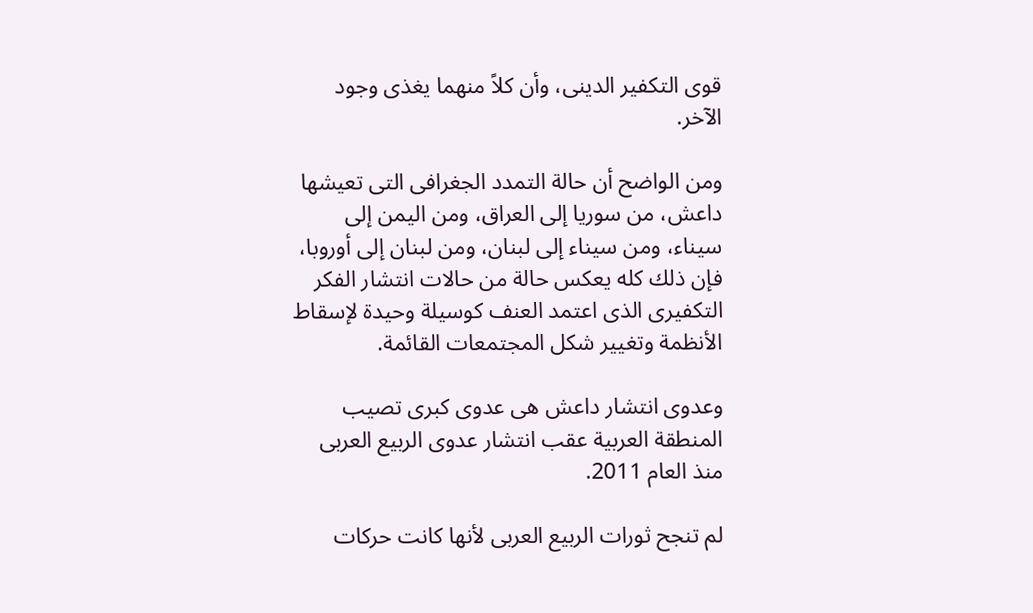قوى التكفير الدينى، وأن كلاً منهما يغذى وجود الآخر.

ومن الواضح أن حالة التمدد الجغرافى التى تعيشها داعش، من سوريا إلى العراق، ومن اليمن إلى سيناء، ومن سيناء إلى لبنان، ومن لبنان إلى أوروبا، فإن ذلك كله يعكس حالة من حالات انتشار الفكر التكفيرى الذى اعتمد العنف كوسيلة وحيدة لإسقاط الأنظمة وتغيير شكل المجتمعات القائمة.

وعدوى انتشار داعش هى عدوى كبرى تصيب المنطقة العربية عقب انتشار عدوى الربيع العربى منذ العام 2011.

لم تنجح ثورات الربيع العربى لأنها كانت حركات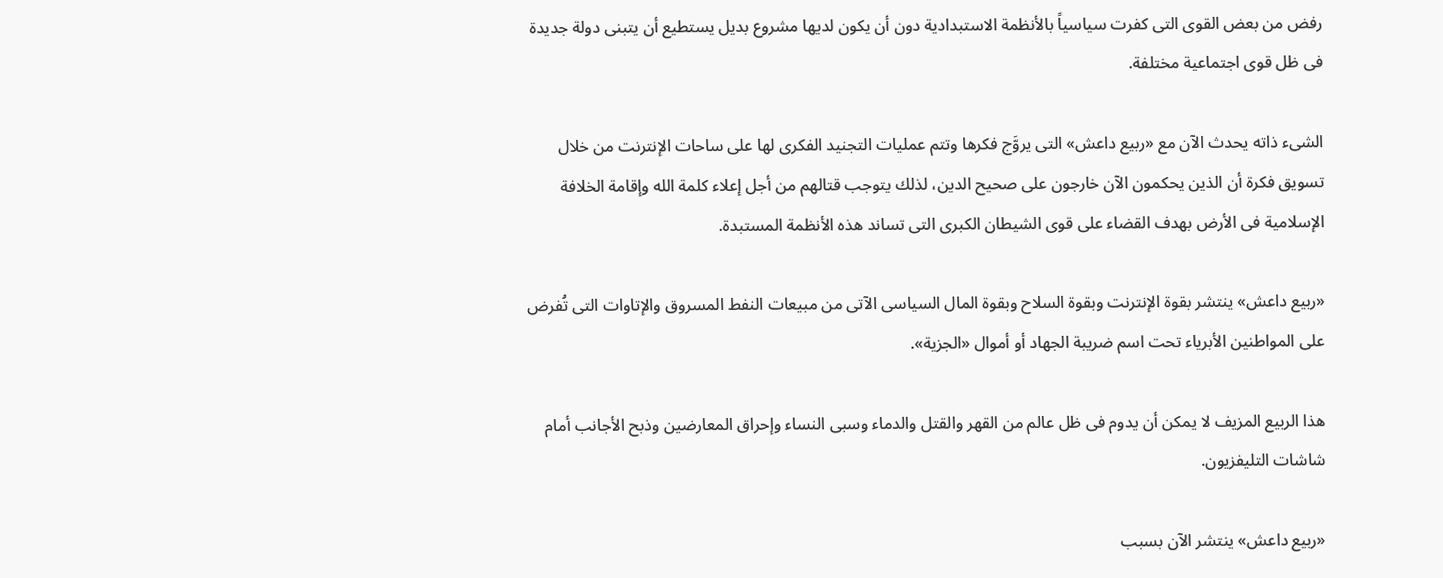رفض من بعض القوى التى كفرت سياسياً بالأنظمة الاستبدادية دون أن يكون لديها مشروع بديل يستطيع أن يتبنى دولة جديدة فى ظل قوى اجتماعية مختلفة.

الشىء ذاته يحدث الآن مع «ربيع داعش» التى يروَّج فكرها وتتم عمليات التجنيد الفكرى لها على ساحات الإنترنت من خلال تسويق فكرة أن الذين يحكمون الآن خارجون على صحيح الدين، لذلك يتوجب قتالهم من أجل إعلاء كلمة الله وإقامة الخلافة الإسلامية فى الأرض بهدف القضاء على قوى الشيطان الكبرى التى تساند هذه الأنظمة المستبدة.

«ربيع داعش» ينتشر بقوة الإنترنت وبقوة السلاح وبقوة المال السياسى الآتى من مبيعات النفط المسروق والإتاوات التى تُفرض على المواطنين الأبرياء تحت اسم ضريبة الجهاد أو أموال «الجزية».

هذا الربيع المزيف لا يمكن أن يدوم فى ظل عالم من القهر والقتل والدماء وسبى النساء وإحراق المعارضين وذبح الأجانب أمام شاشات التليفزيون.

«ربيع داعش» ينتشر الآن بسبب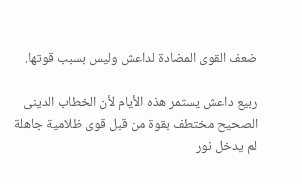ضعف القوى المضادة لداعش وليس بسبب قوتها.

ربيع داعش يستمر هذه الأيام لأن الخطاب الدينى الصحيح مختطف بقوة من قبل قوى ظلامية جاهلة لم يدخل نور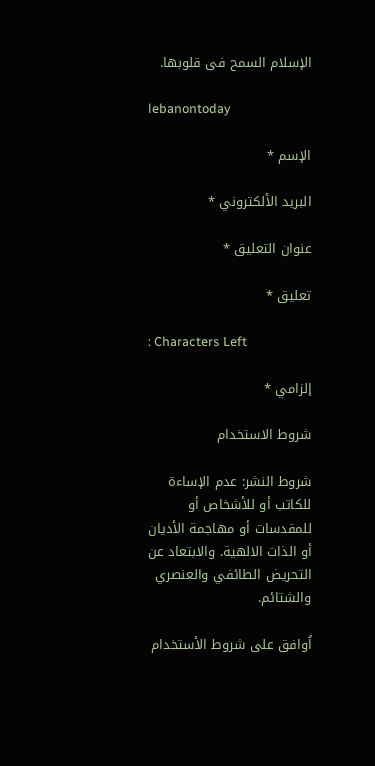الإسلام السمح فى قلوبها.

lebanontoday

الإسم *

البريد الألكتروني *

عنوان التعليق *

تعليق *

: Characters Left

إلزامي *

شروط الاستخدام

شروط النشر: عدم الإساءة للكاتب أو للأشخاص أو للمقدسات أو مهاجمة الأديان أو الذات الالهية. والابتعاد عن التحريض الطائفي والعنصري والشتائم.

اُوافق على شروط الأستخدام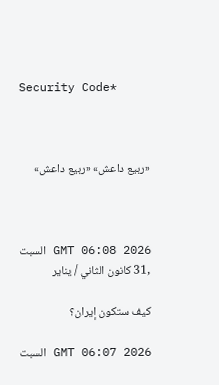Security Code*



«ربيع داعش» «ربيع داعش»



GMT 06:08 2026 السبت ,31 كانون الثاني / يناير

كيف ستكون إيران؟

GMT 06:07 2026 السبت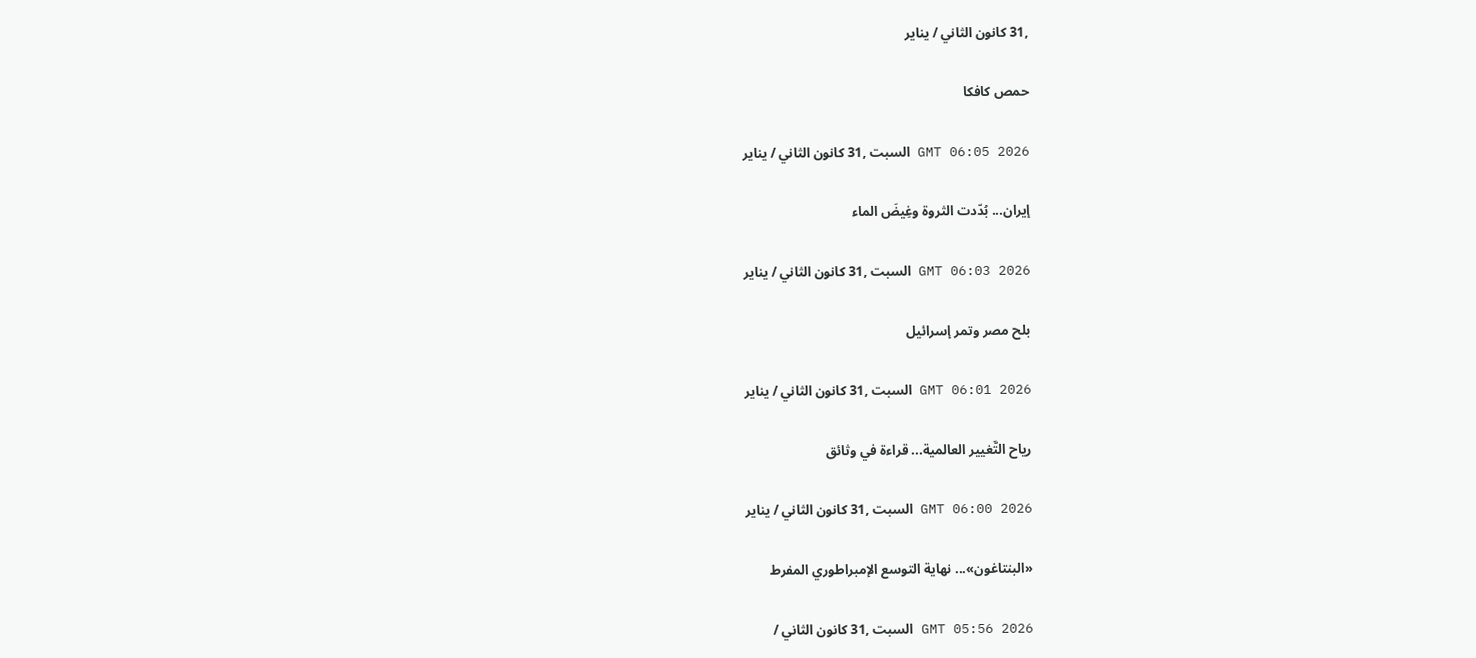,31 كانون الثاني / يناير

حمص كافكا

GMT 06:05 2026 السبت ,31 كانون الثاني / يناير

إيران... بُدّدت الثروة وغِيضَ الماء

GMT 06:03 2026 السبت ,31 كانون الثاني / يناير

بلح مصر وتمر إسرائيل

GMT 06:01 2026 السبت ,31 كانون الثاني / يناير

رياح التَّغيير العالمية... قراءة في وثائق

GMT 06:00 2026 السبت ,31 كانون الثاني / يناير

«البنتاغون»... نهاية التوسع الإمبراطوري المفرط

GMT 05:56 2026 السبت ,31 كانون الثاني /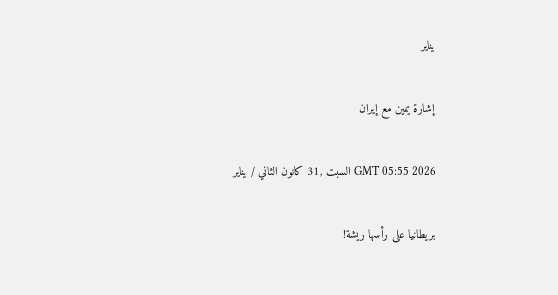يناير

إشارة يمين مع إيران

GMT 05:55 2026 السبت ,31 كانون الثاني / يناير

بريطانيا على رأسها ريشة!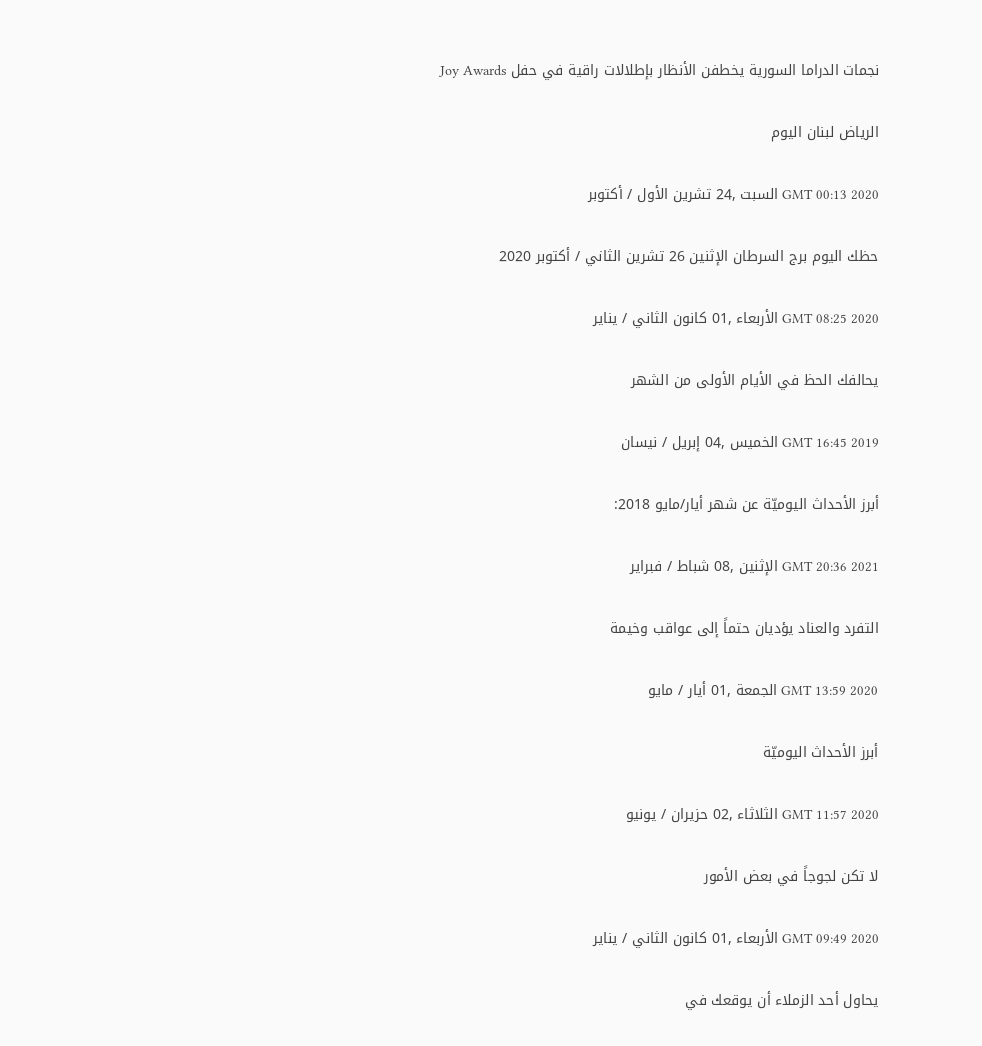نجمات الدراما السورية يخطفن الأنظار بإطلالات راقية في حفل Joy Awards

الرياض لبنان اليوم

GMT 00:13 2020 السبت ,24 تشرين الأول / أكتوبر

حظك اليوم برج السرطان الإثنين 26 تشرين الثاني / أكتوبر 2020

GMT 08:25 2020 الأربعاء ,01 كانون الثاني / يناير

يحالفك الحظ في الأيام الأولى من الشهر

GMT 16:45 2019 الخميس ,04 إبريل / نيسان

أبرز الأحداث اليوميّة عن شهر أيار/مايو 2018:

GMT 20:36 2021 الإثنين ,08 شباط / فبراير

التفرد والعناد يؤديان حتماً إلى عواقب وخيمة

GMT 13:59 2020 الجمعة ,01 أيار / مايو

أبرز الأحداث اليوميّة

GMT 11:57 2020 الثلاثاء ,02 حزيران / يونيو

لا تكن لجوجاً في بعض الأمور

GMT 09:49 2020 الأربعاء ,01 كانون الثاني / يناير

يحاول أحد الزملاء أن يوقعك في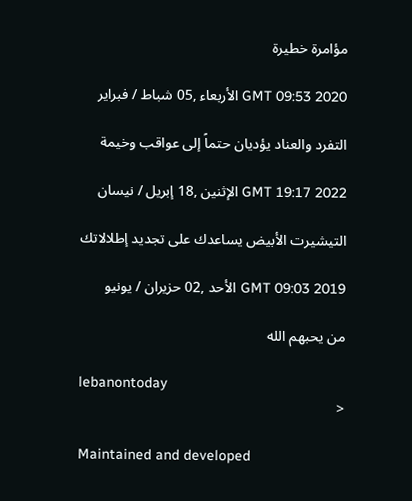مؤامرة خطيرة

GMT 09:53 2020 الأربعاء ,05 شباط / فبراير

التفرد والعناد يؤديان حتماً إلى عواقب وخيمة

GMT 19:17 2022 الإثنين ,18 إبريل / نيسان

التيشيرت الأبيض يساعدك على تجديد إطلالاتك

GMT 09:03 2019 الأحد ,02 حزيران / يونيو

من يحبهم الله

lebanontoday
<

Maintained and developed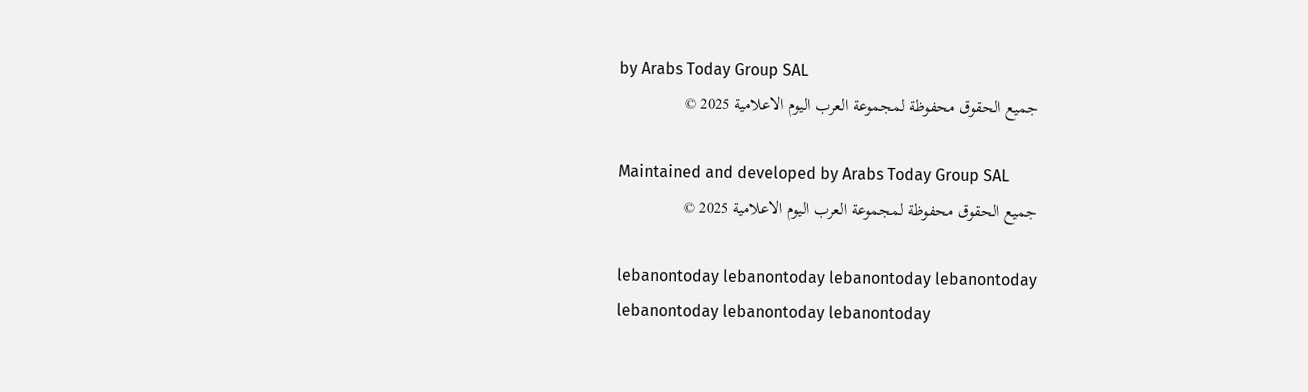by Arabs Today Group SAL
جميع الحقوق محفوظة لمجموعة العرب اليوم الاعلامية 2025 ©

Maintained and developed by Arabs Today Group SAL
جميع الحقوق محفوظة لمجموعة العرب اليوم الاعلامية 2025 ©

lebanontoday lebanontoday lebanontoday lebanontoday
lebanontoday lebanontoday lebanontoday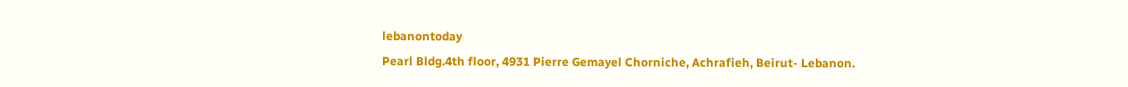lebanontoday
Pearl Bldg.4th floor, 4931 Pierre Gemayel Chorniche, Achrafieh, Beirut- Lebanon.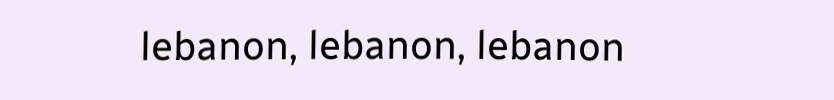lebanon, lebanon, lebanon